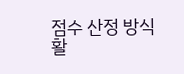점수 산정 방식
활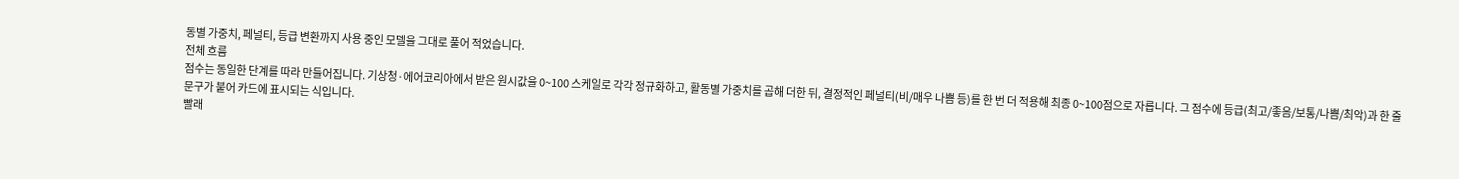동별 가중치, 페널티, 등급 변환까지 사용 중인 모델을 그대로 풀어 적었습니다.
전체 흐름
점수는 동일한 단계를 따라 만들어집니다. 기상청·에어코리아에서 받은 원시값을 0~100 스케일로 각각 정규화하고, 활동별 가중치를 곱해 더한 뒤, 결정적인 페널티(비/매우 나쁨 등)를 한 번 더 적용해 최종 0~100점으로 자릅니다. 그 점수에 등급(최고/좋음/보통/나쁨/최악)과 한 줄 문구가 붙어 카드에 표시되는 식입니다.
빨래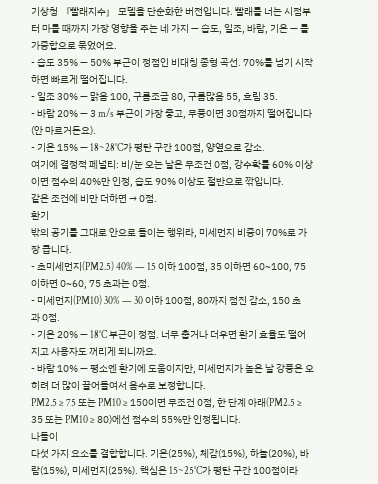기상청 「빨래지수」 모델을 단순화한 버전입니다. 빨래를 너는 시점부터 마를 때까지 가장 영향을 주는 네 가지 — 습도, 일조, 바람, 기온 — 를 가중합으로 묶었어요.
- 습도 35% — 50% 부근이 정점인 비대칭 종형 곡선. 70%를 넘기 시작하면 빠르게 떨어집니다.
- 일조 30% — 맑음 100, 구름조금 80, 구름많음 55, 흐림 35.
- 바람 20% — 3 m/s 부근이 가장 좋고, 무풍이면 30점까지 떨어집니다 (안 마르거든요).
- 기온 15% — 18~28°C가 평탄 구간 100점, 양옆으로 감소.
여기에 결정적 페널티: 비/눈 오는 날은 무조건 0점, 강수확률 60% 이상이면 점수의 40%만 인정, 습도 90% 이상도 절반으로 깎입니다.
같은 조건에 비만 더하면 → 0점.
환기
밖의 공기를 그대로 안으로 들이는 행위라, 미세먼지 비중이 70%로 가장 큽니다.
- 초미세먼지(PM2.5) 40% — 15 이하 100점, 35 이하면 60~100, 75 이하면 0~60, 75 초과는 0점.
- 미세먼지(PM10) 30% — 30 이하 100점, 80까지 점진 감소, 150 초과 0점.
- 기온 20% — 18°C 부근이 정점. 너무 춥거나 더우면 환기 효율도 떨어지고 사용자도 꺼리게 되니까요.
- 바람 10% — 평소엔 환기에 도움이지만, 미세먼지가 높은 날 강풍은 오히려 더 많이 끌어들여서 음수로 보정합니다.
PM2.5 ≥ 75 또는 PM10 ≥ 150이면 무조건 0점, 한 단계 아래(PM2.5 ≥ 35 또는 PM10 ≥ 80)에선 점수의 55%만 인정됩니다.
나들이
다섯 가지 요소를 결합합니다. 기온(25%), 체감(15%), 하늘(20%), 바람(15%), 미세먼지(25%). 핵심은 15~25°C가 평탄 구간 100점이라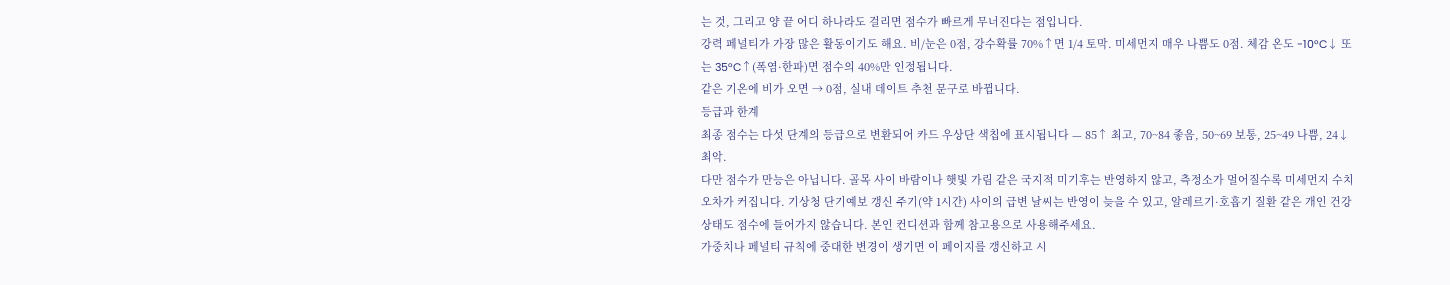는 것, 그리고 양 끝 어디 하나라도 걸리면 점수가 빠르게 무너진다는 점입니다.
강력 페널티가 가장 많은 활동이기도 해요. 비/눈은 0점, 강수확률 70%↑면 1/4 토막. 미세먼지 매우 나쁨도 0점. 체감 온도 -10°C↓ 또는 35°C↑(폭염·한파)면 점수의 40%만 인정됩니다.
같은 기온에 비가 오면 → 0점, 실내 데이트 추천 문구로 바뀝니다.
등급과 한계
최종 점수는 다섯 단계의 등급으로 변환되어 카드 우상단 색칩에 표시됩니다 — 85↑ 최고, 70~84 좋음, 50~69 보통, 25~49 나쁨, 24↓ 최악.
다만 점수가 만능은 아닙니다. 골목 사이 바람이나 햇빛 가림 같은 국지적 미기후는 반영하지 않고, 측정소가 멀어질수록 미세먼지 수치 오차가 커집니다. 기상청 단기예보 갱신 주기(약 1시간) 사이의 급변 날씨는 반영이 늦을 수 있고, 알레르기·호흡기 질환 같은 개인 건강 상태도 점수에 들어가지 않습니다. 본인 컨디션과 함께 참고용으로 사용해주세요.
가중치나 페널티 규칙에 중대한 변경이 생기면 이 페이지를 갱신하고 시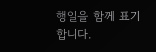행일을 함께 표기합니다.